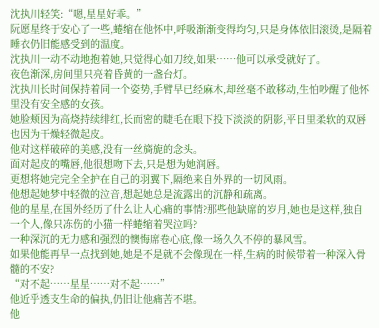沈执川轻笑:“嗯,星星好乖。”
阮愿星终于安心了一些,蜷缩在他怀中,呼吸渐渐变得均匀,只是身体依旧滚烫,是隔着睡衣仍旧能感受到的温度。
沈执川一动不动地抱着她,只觉得心如刀绞,如果……他可以承受就好了。
夜色渐深,房间里只亮着昏黄的一盏台灯。
沈执川长时间保持着同一个姿势,手臂早已经麻木,却丝毫不敢移动,生怕吵醒了他怀里没有安全感的女孩。
她脸颊因为高烧持续绯红,长而密的睫毛在眼下投下淡淡的阴影,平日里柔软的双唇也因为干燥轻微起皮。
他对这样破碎的美感,没有一丝旖旎的念头。
面对起皮的嘴唇,他很想吻下去,只是想为她润唇。
更想将她完完全全护在自己的羽翼下,隔绝来自外界的一切风雨。
他想起她梦中轻微的泣音,想起她总是流露出的沉静和疏离。
他的星星,在国外经历了什么让人心痛的事情?那些他缺席的岁月,她也是这样,独自一个人,像只冻伤的小猫一样蜷缩着哭泣吗?
一种深沉的无力感和强烈的懊悔席卷心底,像一场久久不停的暴风雪。
如果他能再早一点找到她,她是不是就不会像现在一样,生病的时候带着一种深入骨髓的不安?
“对不起……星星……对不起……”
他近乎透支生命的偏执,仍旧让他痛苦不堪。
他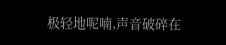极轻地呢喃,声音破碎在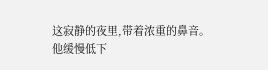这寂静的夜里,带着浓重的鼻音。
他缓慢低下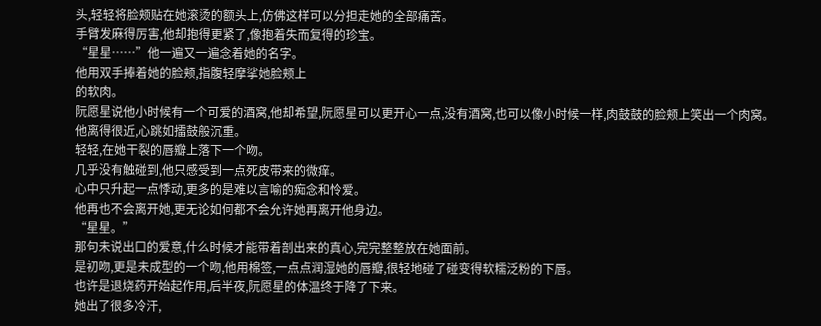头,轻轻将脸颊贴在她滚烫的额头上,仿佛这样可以分担走她的全部痛苦。
手臂发麻得厉害,他却抱得更紧了,像抱着失而复得的珍宝。
“星星……”他一遍又一遍念着她的名字。
他用双手捧着她的脸颊,指腹轻摩挲她脸颊上
的软肉。
阮愿星说他小时候有一个可爱的酒窝,他却希望,阮愿星可以更开心一点,没有酒窝,也可以像小时候一样,肉鼓鼓的脸颊上笑出一个肉窝。
他离得很近,心跳如擂鼓般沉重。
轻轻,在她干裂的唇瓣上落下一个吻。
几乎没有触碰到,他只感受到一点死皮带来的微痒。
心中只升起一点悸动,更多的是难以言喻的痴念和怜爱。
他再也不会离开她,更无论如何都不会允许她再离开他身边。
“星星。”
那句未说出口的爱意,什么时候才能带着剖出来的真心,完完整整放在她面前。
是初吻,更是未成型的一个吻,他用棉签,一点点润湿她的唇瓣,很轻地碰了碰变得软糯泛粉的下唇。
也许是退烧药开始起作用,后半夜,阮愿星的体温终于降了下来。
她出了很多冷汗,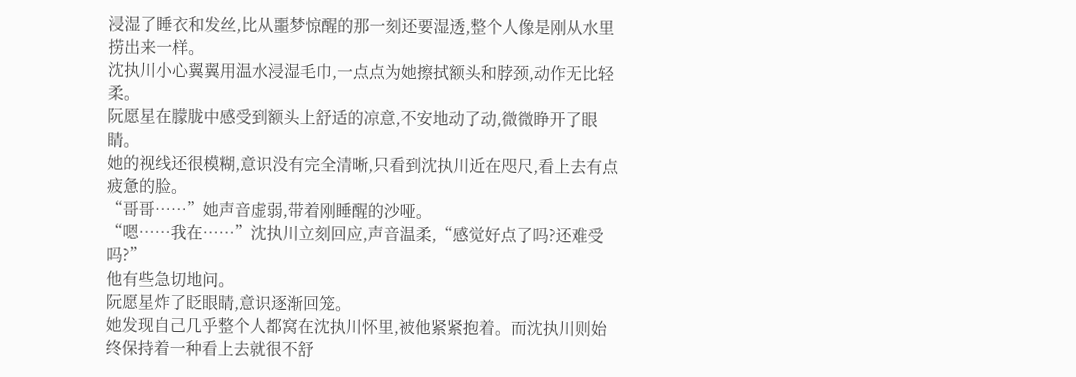浸湿了睡衣和发丝,比从噩梦惊醒的那一刻还要湿透,整个人像是刚从水里捞出来一样。
沈执川小心翼翼用温水浸湿毛巾,一点点为她擦拭额头和脖颈,动作无比轻柔。
阮愿星在朦胧中感受到额头上舒适的凉意,不安地动了动,微微睁开了眼睛。
她的视线还很模糊,意识没有完全清晰,只看到沈执川近在咫尺,看上去有点疲惫的脸。
“哥哥……”她声音虚弱,带着刚睡醒的沙哑。
“嗯……我在……”沈执川立刻回应,声音温柔,“感觉好点了吗?还难受吗?”
他有些急切地问。
阮愿星炸了眨眼睛,意识逐渐回笼。
她发现自己几乎整个人都窝在沈执川怀里,被他紧紧抱着。而沈执川则始终保持着一种看上去就很不舒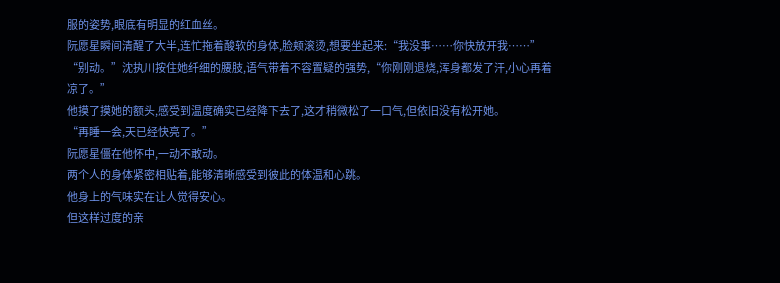服的姿势,眼底有明显的红血丝。
阮愿星瞬间清醒了大半,连忙拖着酸软的身体,脸颊滚烫,想要坐起来:“我没事……你快放开我……”
“别动。”沈执川按住她纤细的腰肢,语气带着不容置疑的强势,“你刚刚退烧,浑身都发了汗,小心再着凉了。”
他摸了摸她的额头,感受到温度确实已经降下去了,这才稍微松了一口气,但依旧没有松开她。
“再睡一会,天已经快亮了。”
阮愿星僵在他怀中,一动不敢动。
两个人的身体紧密相贴着,能够清晰感受到彼此的体温和心跳。
他身上的气味实在让人觉得安心。
但这样过度的亲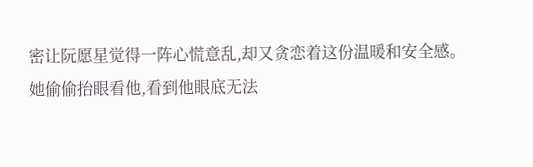密让阮愿星觉得一阵心慌意乱,却又贪恋着这份温暖和安全感。
她偷偷抬眼看他,看到他眼底无法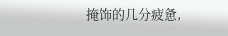掩饰的几分疲惫,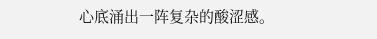心底涌出一阵复杂的酸涩感。